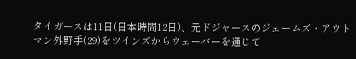タイガースは11日(日本時間12日)、元ドジャースのジェームズ・アウトマン外野手(29)をツインズからウェーバーを通じて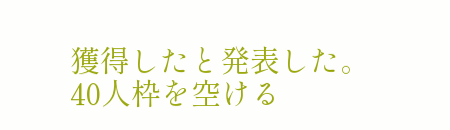獲得したと発表した。
40人枠を空ける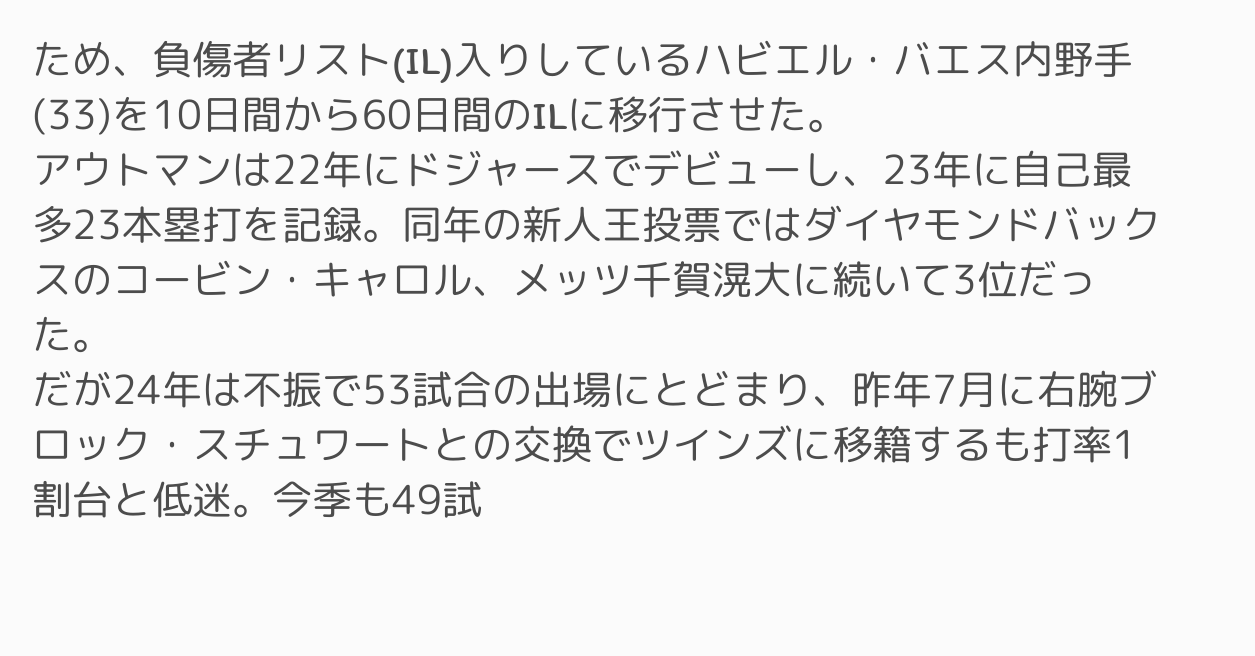ため、負傷者リスト(IL)入りしているハビエル・バエス内野手(33)を10日間から60日間のILに移行させた。
アウトマンは22年にドジャースでデビューし、23年に自己最多23本塁打を記録。同年の新人王投票ではダイヤモンドバックスのコービン・キャロル、メッツ千賀滉大に続いて3位だった。
だが24年は不振で53試合の出場にとどまり、昨年7月に右腕ブロック・スチュワートとの交換でツインズに移籍するも打率1割台と低迷。今季も49試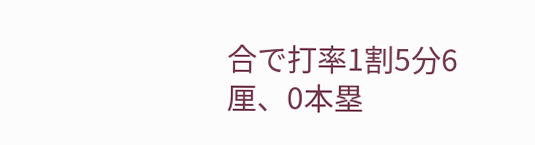合で打率1割5分6厘、0本塁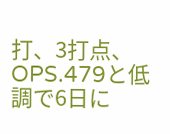打、3打点、OPS.479と低調で6日に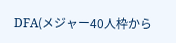DFA(メジャー40人枠から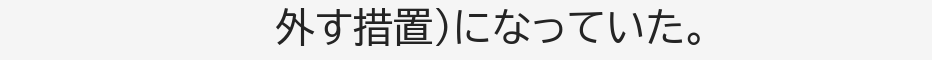外す措置)になっていた。